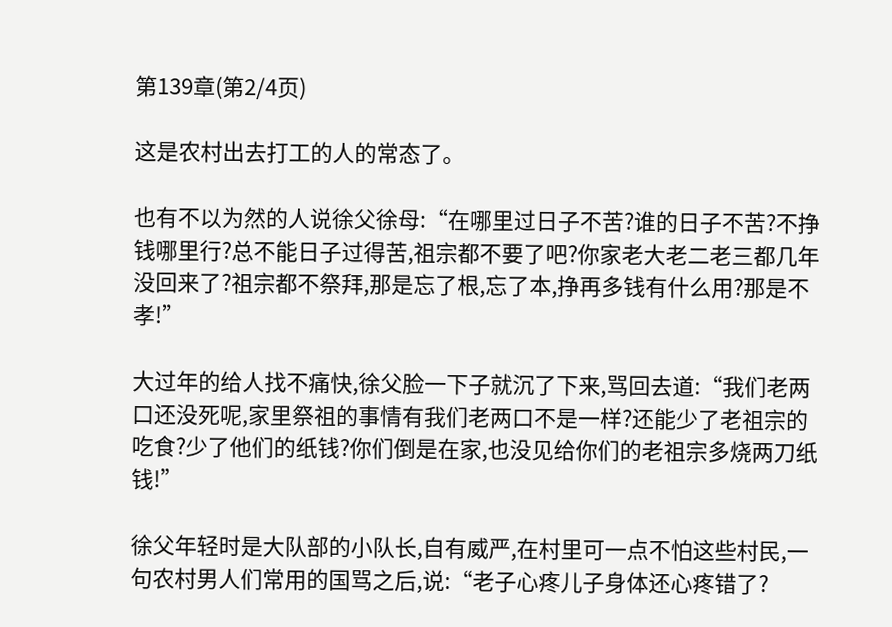第139章(第2/4页)

这是农村出去打工的人的常态了。

也有不以为然的人说徐父徐母:“在哪里过日子不苦?谁的日子不苦?不挣钱哪里行?总不能日子过得苦,祖宗都不要了吧?你家老大老二老三都几年没回来了?祖宗都不祭拜,那是忘了根,忘了本,挣再多钱有什么用?那是不孝!”

大过年的给人找不痛快,徐父脸一下子就沉了下来,骂回去道:“我们老两口还没死呢,家里祭祖的事情有我们老两口不是一样?还能少了老祖宗的吃食?少了他们的纸钱?你们倒是在家,也没见给你们的老祖宗多烧两刀纸钱!”

徐父年轻时是大队部的小队长,自有威严,在村里可一点不怕这些村民,一句农村男人们常用的国骂之后,说:“老子心疼儿子身体还心疼错了?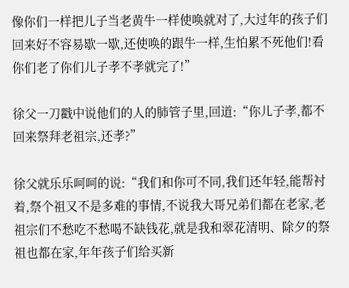像你们一样把儿子当老黄牛一样使唤就对了,大过年的孩子们回来好不容易歇一歇,还使唤的跟牛一样,生怕累不死他们!看你们老了你们儿子孝不孝就完了!”

徐父一刀戳中说他们的人的肺管子里,回道:“你儿子孝,都不回来祭拜老祖宗,还孝?”

徐父就乐乐呵呵的说:“我们和你可不同,我们还年轻,能帮衬着,祭个祖又不是多难的事情,不说我大哥兄弟们都在老家,老祖宗们不愁吃不愁喝不缺钱花,就是我和翠花清明、除夕的祭祖也都在家,年年孩子们给买新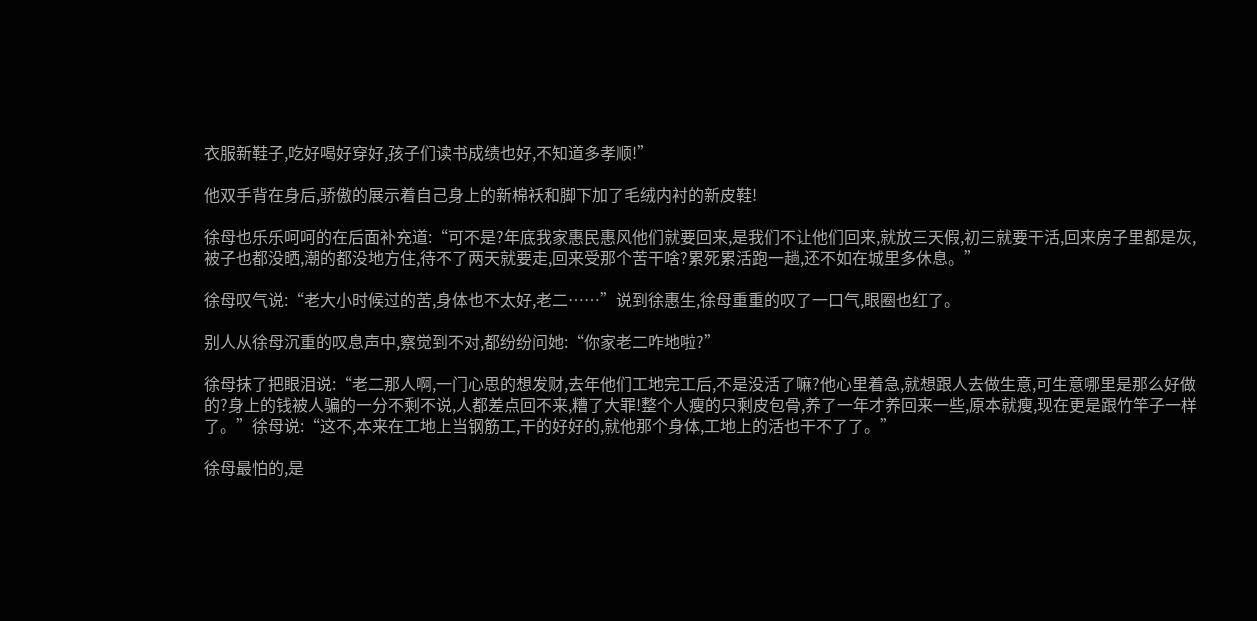衣服新鞋子,吃好喝好穿好,孩子们读书成绩也好,不知道多孝顺!”

他双手背在身后,骄傲的展示着自己身上的新棉袄和脚下加了毛绒内衬的新皮鞋!

徐母也乐乐呵呵的在后面补充道:“可不是?年底我家惠民惠风他们就要回来,是我们不让他们回来,就放三天假,初三就要干活,回来房子里都是灰,被子也都没晒,潮的都没地方住,待不了两天就要走,回来受那个苦干啥?累死累活跑一趟,还不如在城里多休息。”

徐母叹气说:“老大小时候过的苦,身体也不太好,老二……”说到徐惠生,徐母重重的叹了一口气,眼圈也红了。

别人从徐母沉重的叹息声中,察觉到不对,都纷纷问她:“你家老二咋地啦?”

徐母抹了把眼泪说:“老二那人啊,一门心思的想发财,去年他们工地完工后,不是没活了嘛?他心里着急,就想跟人去做生意,可生意哪里是那么好做的?身上的钱被人骗的一分不剩不说,人都差点回不来,糟了大罪!整个人瘦的只剩皮包骨,养了一年才养回来一些,原本就瘦,现在更是跟竹竿子一样了。”徐母说:“这不,本来在工地上当钢筋工,干的好好的,就他那个身体,工地上的活也干不了了。”

徐母最怕的,是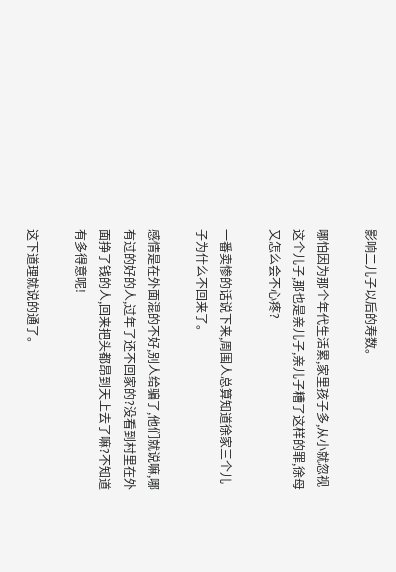影响二儿子以后的寿数。

哪怕因为那个年代生活累,家里孩子多,从小就忽视这个儿子,那也是亲儿子,亲儿子糟了这样的罪,徐母又怎么会不心疼?

一番卖惨的话说下来,周围人总算知道徐家三个儿子为什么不回来了。

感情是在外面混的不好,别人给骗了,他们就说嘛,哪有过的好的人,过年了还不回家的?没看到村里在外面挣了钱的人,回来把头都昂到天上去了嘛?不知道有多得意呢!

这下道理就说的通了。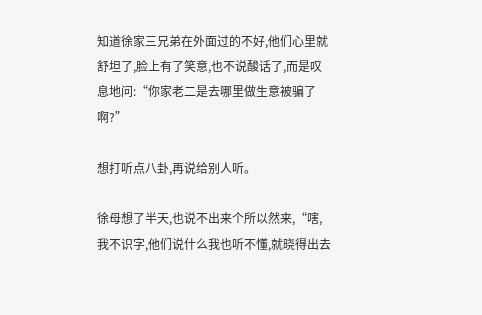知道徐家三兄弟在外面过的不好,他们心里就舒坦了,脸上有了笑意,也不说酸话了,而是叹息地问:“你家老二是去哪里做生意被骗了啊?”

想打听点八卦,再说给别人听。

徐母想了半天,也说不出来个所以然来,“嗐,我不识字,他们说什么我也听不懂,就晓得出去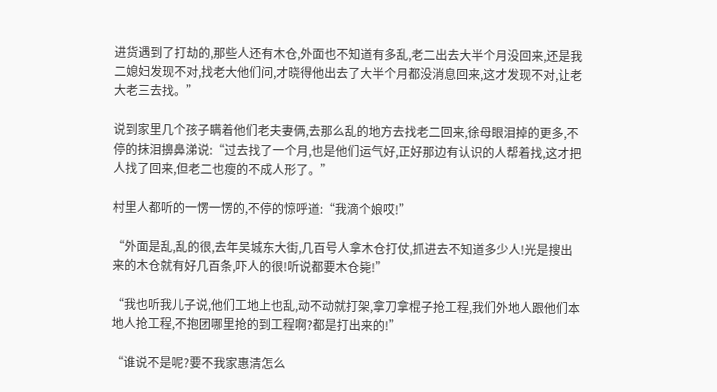进货遇到了打劫的,那些人还有木仓,外面也不知道有多乱,老二出去大半个月没回来,还是我二媳妇发现不对,找老大他们问,才晓得他出去了大半个月都没消息回来,这才发现不对,让老大老三去找。”

说到家里几个孩子瞒着他们老夫妻俩,去那么乱的地方去找老二回来,徐母眼泪掉的更多,不停的抹泪擤鼻涕说:“过去找了一个月,也是他们运气好,正好那边有认识的人帮着找,这才把人找了回来,但老二也瘦的不成人形了。”

村里人都听的一愣一愣的,不停的惊呼道:“我滴个娘哎!”

“外面是乱,乱的很,去年吴城东大街,几百号人拿木仓打仗,抓进去不知道多少人!光是搜出来的木仓就有好几百条,吓人的很!听说都要木仓毙!”

“我也听我儿子说,他们工地上也乱,动不动就打架,拿刀拿棍子抢工程,我们外地人跟他们本地人抢工程,不抱团哪里抢的到工程啊?都是打出来的!”

“谁说不是呢?要不我家惠清怎么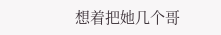想着把她几个哥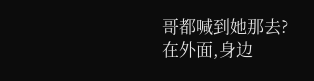哥都喊到她那去?在外面,身边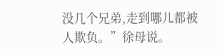没几个兄弟,走到哪儿都被人欺负。”徐母说。